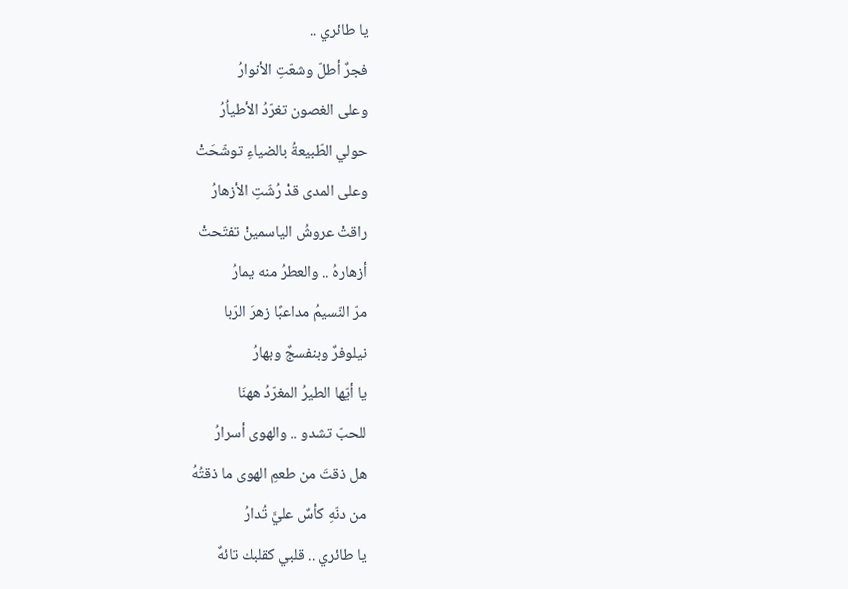يا طائري ..
فجرٌ أطلّ وشعّتِ الأنوارُ
وعلى الغصون تغرّدُ الأطياُرُ
حولي الطّبيعةُ بالضياءِ توشّحَتْ
وعلى المدى قدْ رُشّتِ الأزهارُ
راقتْ عروشُ الياسمينْ تفتّحتْ
أزهارهُ .. والعطرُ منه يمارُ
مرّ النّسيمُ مداعبًا زهرَ الرّبا
نيلوفرٌ وبنفسجٌ وبهارُ
يا أيّها الطيرُ المغرّدُ ههنَا
للحبّ تشدو .. والهوى أسرارُ
هل ذقتَ من طعمِ الهوى ما ذقتُهُ
من دنّهِ كأسٌ عليَّ تُدارُ
يا طائري .. قلبي كقلبك تائهٌ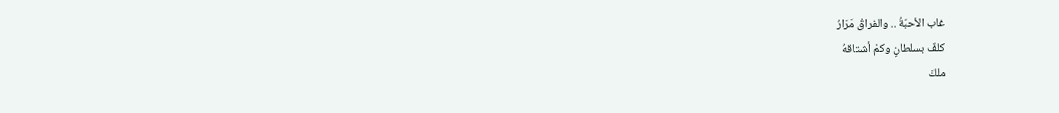غاب الأحبّةُ .. والفراقُ مَرَارُ
كلفٌ بسلطانٍ وكمْ أشتاقهُ
ملكَ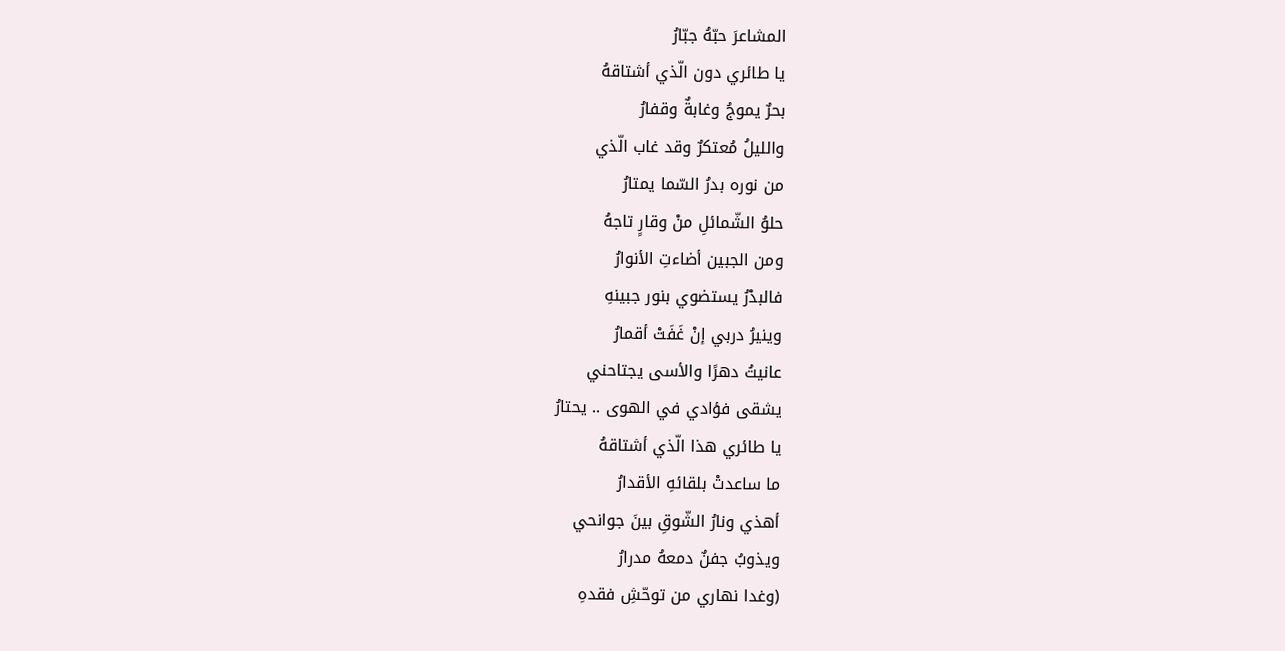المشاعرَ حبّهُ جبّارُ
يا طائري دون الّذي أشتاقهُ
بحرٌ يموجُ وغابةٌ وقفارُ
والليلُ مُعتكرٌ وقد غاب الّذي
من نوره بدرُ السّما يمتارُ
حلوُ الشّمائلِ منْ وقارٍ تاجهُ
ومن الجبين أضاءتِ الأنوارُ
فالبدْرُ يستضوي بنور جبينهِ
وينيرُ دربي إنْ غَفَتْ أقمارُ
عانيتُ دهرًا والأسى يجتاحني
يشقى فؤادي في الهوى .. يحتارُ
يا طائري هذا الّذي أشتاقهُ
ما ساعدتْ بلقائهِ الأقدارُ
أهذي ونارُ الشّوقِ بينَ جوانحي
ويذوبُ جفنٌ دمعهُ مدرارُ
(وغدا نهاري من توحّشِ فقدهِ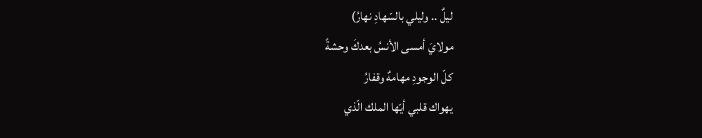ليلٌ .. وليلي بالسّهادِ نهارُ)
مولايَ أمسى الأنسُ بعدكَ وحشةً
كلّ الوجودِ مهامهٌ وقفارُ
يهواك قلبي أيّها الملك الّذي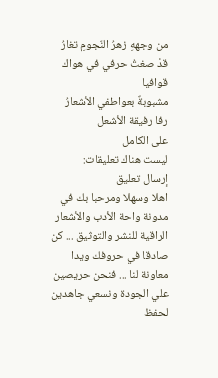من وجههِ زهرُ النّجومِ تغارُ
قدْ صغتُ حرفي في هواك قوافيا
مشبوبةٌ بعواطفي الأشعارُ
رفا رفيقة الأشعل
على الكامل
ليست هناك تعليقات:
إرسال تعليق
اهلا وسهلا ومرحبا بك في مدونة واحة الأدب والأشعار الراقية للنشر والتوثيق ... كن صادقا في حروفك ويدا معاونة لنا ... فنحن حريصين علي الجودة ونسعي جاهدين لحفظ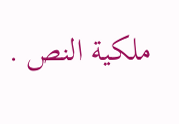ملكية النص .